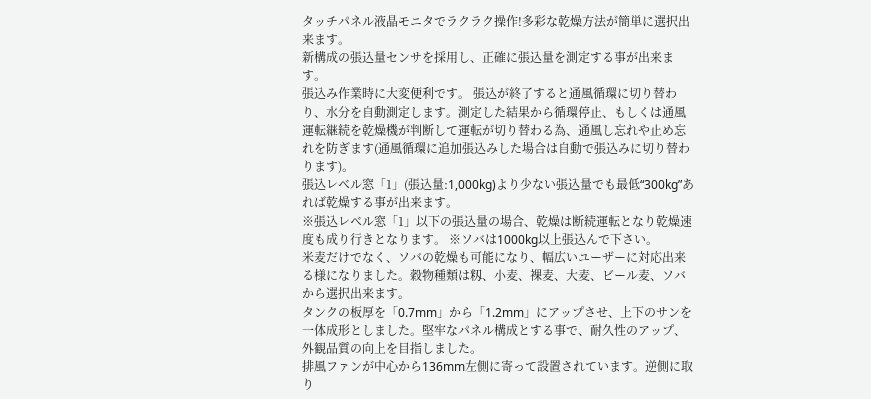タッチパネル液晶モニタでラクラク操作!多彩な乾燥方法が簡単に選択出来ます。
新構成の張込量センサを採用し、正確に張込量を測定する事が出来ます。
張込み作業時に大変便利です。 張込が終了すると通風循環に切り替わり、水分を自動測定します。測定した結果から循環停止、もしくは通風運転継続を乾燥機が判断して運転が切り替わる為、通風し忘れや止め忘れを防ぎます(通風循環に追加張込みした場合は自動で張込みに切り替わります)。
張込レベル窓「1」(張込量:1,000kg)より少ない張込量でも最低“300kg”あれば乾燥する事が出来ます。
※張込レベル窓「1」以下の張込量の場合、乾燥は断続運転となり乾燥速度も成り行きとなります。 ※ソバは1000kg以上張込んで下さい。
米麦だけでなく、ソバの乾燥も可能になり、幅広いユーザーに対応出来る様になりました。穀物種類は籾、小麦、裸麦、大麦、ビール麦、ソバから選択出来ます。
タンクの板厚を「0.7mm」から「1.2mm」にアップさせ、上下のサンを一体成形としました。堅牢なパネル構成とする事で、耐久性のアップ、外観品質の向上を目指しました。
排風ファンが中心から136mm左側に寄って設置されています。逆側に取り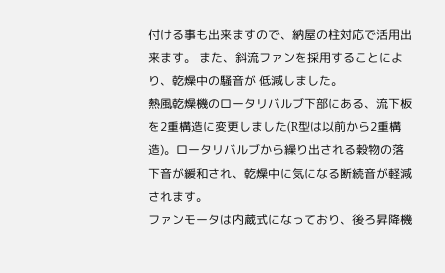付ける事も出来ますので、納屋の柱対応で活用出来ます。 また、斜流ファンを採用することにより、乾燥中の騒音が 低減しました。
熱風乾燥機のロータリバルブ下部にある、流下板を2重構造に変更しました(R型は以前から2重構造)。ロータリバルブから繰り出される穀物の落下音が緩和され、乾燥中に気になる断続音が軽減されます。
ファンモータは内蔵式になっており、後ろ昇降機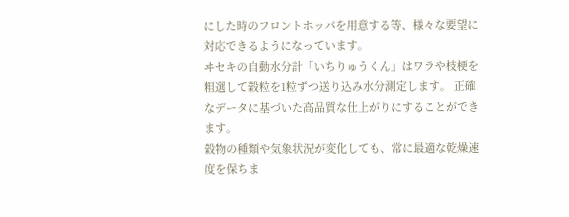にした時のフロントホッパを用意する等、様々な要望に対応できるようになっています。
ヰセキの自動水分計「いちりゅうくん」はワラや枝梗を粗選して穀粒を1粒ずつ送り込み水分測定します。 正確なデータに基づいた高品質な仕上がりにすることができます。
穀物の種類や気象状況が変化しても、常に最適な乾燥速度を保ちま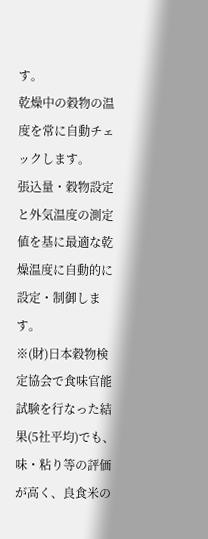す。
乾燥中の穀物の温度を常に自動チェックします。
張込量・穀物設定と外気温度の測定値を基に最適な乾燥温度に自動的に設定・制御します。
※(財)日本穀物検定協会で食味官能試験を行なった結果(5社平均)でも、味・粘り等の評価が高く、良食米の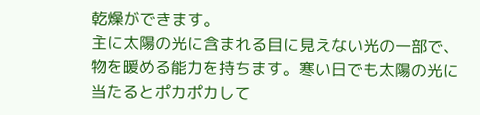乾燥ができます。
主に太陽の光に含まれる目に見えない光の一部で、物を暖める能力を持ちます。寒い日でも太陽の光に当たるとポカポカして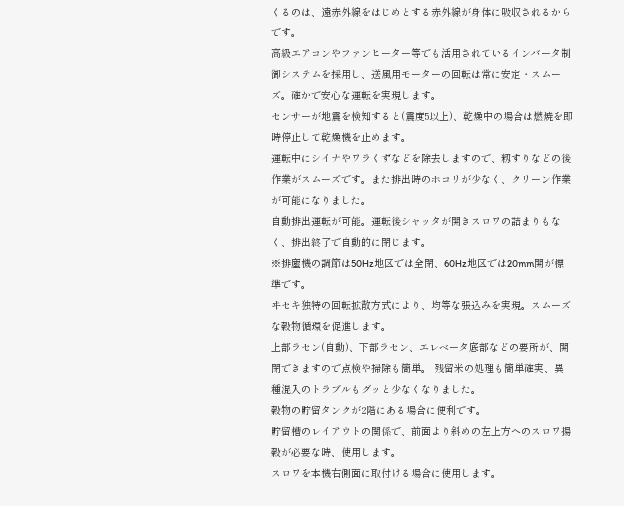くるのは、遠赤外線をはじめとする赤外線が身体に吸収されるからです。
高級エアコンやファンヒーター等でも活用されているインバータ制御システムを採用し、送風用モーターの回転は常に安定・スムーズ。確かで安心な運転を実現します。
センサーが地震を検知すると(震度5以上)、乾燥中の場合は燃焼を即時停止して乾燥機を止めます。
運転中にシイナやワラくずなどを除去しますので、籾すりなどの後作業がスムーズです。また排出時のホコリが少なく、クリーン作業が可能になりました。
自動排出運転が可能。運転後シャッタが開きスロワの詰まりもなく、排出終了で自動的に閉じます。
※排塵機の調節は50Hz地区では全閉、60Hz地区では20mm開が標準です。
ヰセキ独特の回転拡散方式により、均等な張込みを実現。スムーズな穀物循環を促進します。
上部ラセン(自動)、下部ラセン、エレベータ底部などの要所が、開閉できますので点検や掃除も簡単。 残留米の処理も簡単確実、異種混入のトラブルもグッと少なくなりました。
穀物の貯留タンクが2階にある場合に便利です。
貯留槽のレイアウトの関係で、前面より斜めの左上方へのスロワ揚穀が必要な時、使用します。
スロワを本機右側面に取付ける場合に使用します。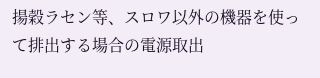揚穀ラセン等、スロワ以外の機器を使って排出する場合の電源取出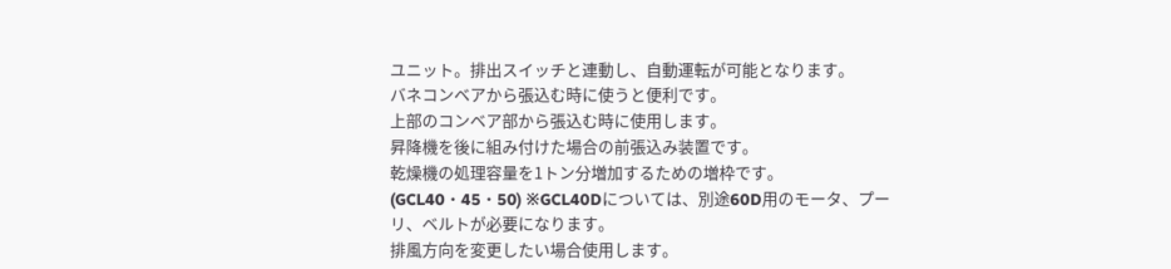ユニット。排出スイッチと連動し、自動運転が可能となります。
バネコンベアから張込む時に使うと便利です。
上部のコンベア部から張込む時に使用します。
昇降機を後に組み付けた場合の前張込み装置です。
乾燥機の処理容量を1トン分増加するための増枠です。(GCL40・45・50) ※GCL40Dについては、別途60D用のモータ、プーリ、ベルトが必要になります。
排風方向を変更したい場合使用します。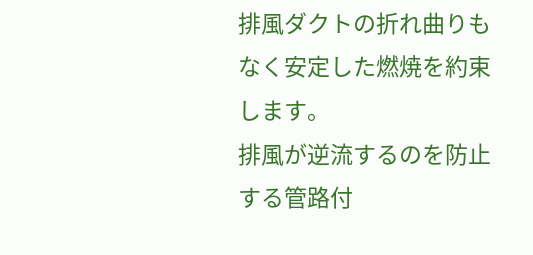排風ダクトの折れ曲りもなく安定した燃焼を約束します。
排風が逆流するのを防止する管路付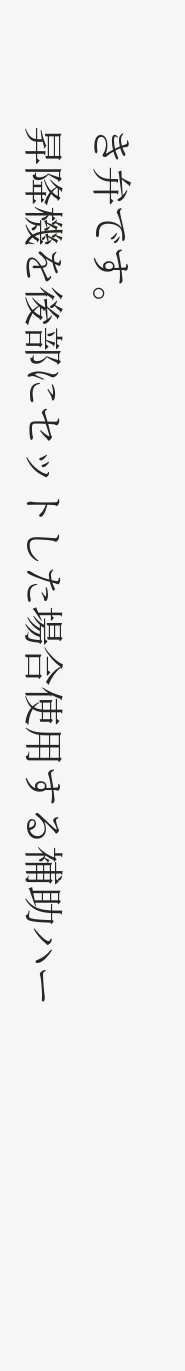き弁です。
昇降機を後部にセットした場合使用する補助ハー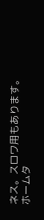ネス。スロワ用もあります。
ホームタ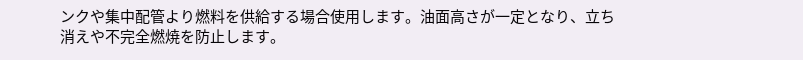ンクや集中配管より燃料を供給する場合使用します。油面高さが一定となり、立ち消えや不完全燃焼を防止します。